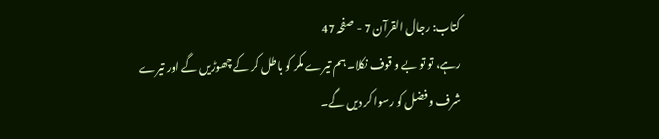کتاب: رجال القرآن 7 - صفحہ 47
رہے، تو تو بے و قوف نکلا۔ ہم تیرے مکر کو باطل کر کے چھوڑیں گے اور تیرے شرف و فضل کو رسوا کر دیں گے۔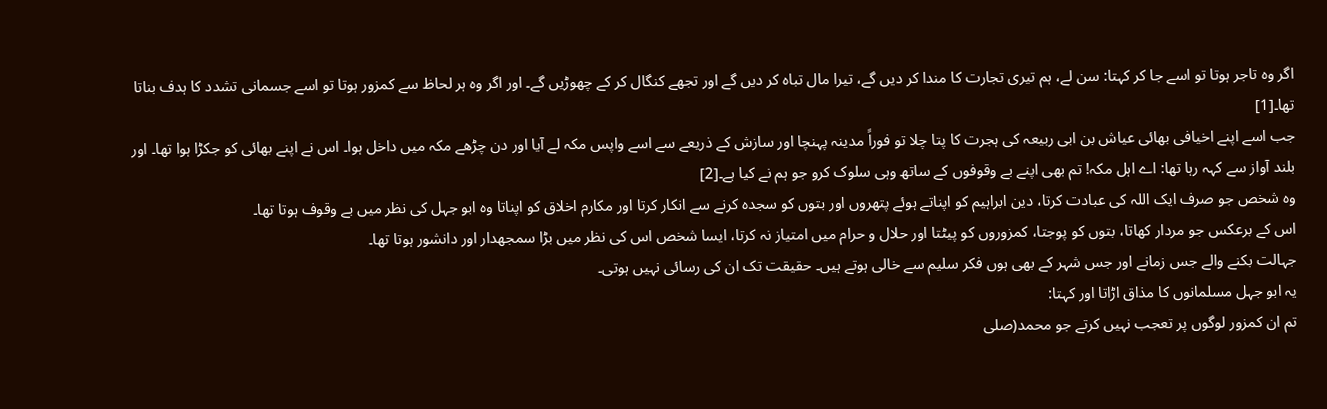اگر وہ تاجر ہوتا تو اسے جا کر کہتا: سن لے، ہم تیری تجارت کا مندا کر دیں گے، تیرا مال تباہ کر دیں گے اور تجھے کنگال کر کے چھوڑیں گے۔ اور اگر وہ ہر لحاظ سے کمزور ہوتا تو اسے جسمانی تشدد کا ہدف بناتا تھا۔[1]
جب اسے اپنے اخیافی بھائی عیاش بن ابی ربیعہ کی ہجرت کا پتا چلا تو فوراً مدینہ پہنچا اور سازش کے ذریعے سے اسے واپس مکہ لے آیا اور دن چڑھے مکہ میں داخل ہوا۔ اس نے اپنے بھائی کو جکڑا ہوا تھا۔ اور بلند آواز سے کہہ رہا تھا: اے اہل مکہ! تم بھی اپنے بے وقوفوں کے ساتھ وہی سلوک کرو جو ہم نے کیا ہے۔[2]
وہ شخص جو صرف ایک اللہ کی عبادت کرتا، دین ابراہیم کو اپناتے ہوئے پتھروں اور بتوں کو سجدہ کرنے سے انکار کرتا اور مکارم اخلاق کو اپناتا وہ ابو جہل کی نظر میں بے وقوف ہوتا تھا۔
اس کے برعکس جو مردار کھاتا، بتوں کو پوجتا، کمزوروں کو پیٹتا اور حلال و حرام میں امتیاز نہ کرتا، ایسا شخص اس کی نظر میں بڑا سمجھدار اور دانشور ہوتا تھا۔
جہالت بکنے والے جس زمانے اور جس شہر کے بھی ہوں فکر سلیم سے خالی ہوتے ہیں۔ حقیقت تک ان کی رسائی نہیں ہوتی۔
یہ ابو جہل مسلمانوں کا مذاق اڑاتا اور کہتا:
تم ان کمزور لوگوں پر تعجب نہیں کرتے جو محمد(صلی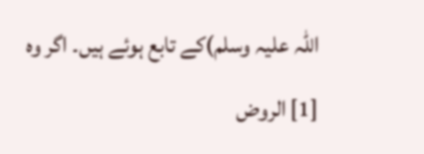اللہ علیہ وسلم)کے تابع ہوئے ہیں۔ اگر وہ
[1] الروض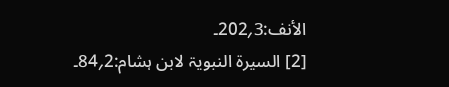الأنف:3؍202۔
[2] السیرۃ النبویۃ لابن ہشام:2؍84۔